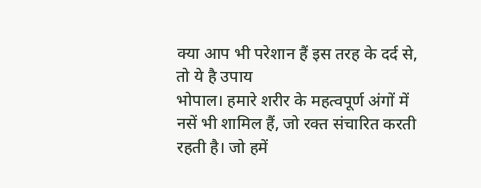क्या आप भी परेशान हैं इस तरह के दर्द से, तो ये है उपाय
भोपाल। हमारे शरीर के महत्वपूर्ण अंगों में नसें भी शामिल हैं, जो रक्त संचारित करती रहती है। जो हमें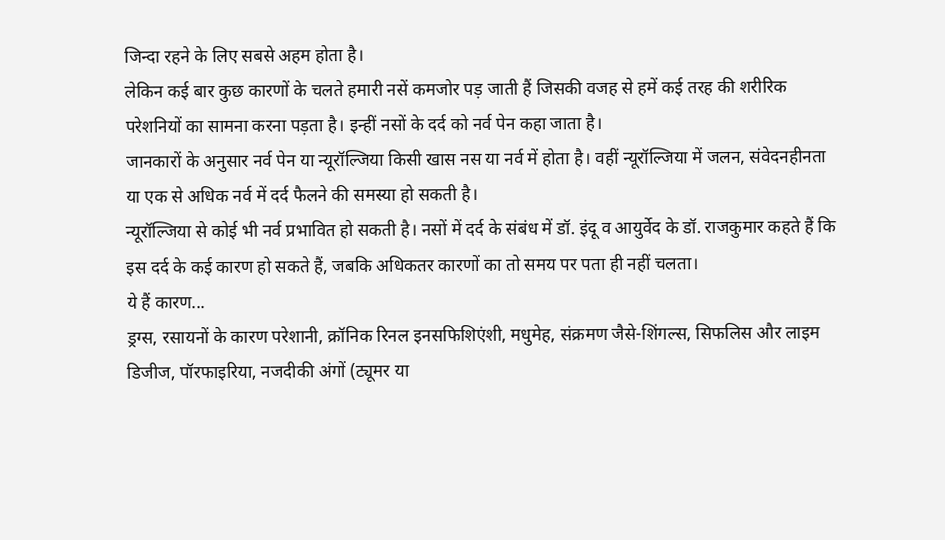जिन्दा रहने के लिए सबसे अहम होता है।
लेकिन कई बार कुछ कारणों के चलते हमारी नसें कमजोर पड़ जाती हैं जिसकी वजह से हमें कई तरह की शरीरिक परेशनियों का सामना करना पड़ता है। इन्हीं नसों के दर्द को नर्व पेन कहा जाता है।
जानकारों के अनुसार नर्व पेन या न्यूरॉल्जिया किसी खास नस या नर्व में होता है। वहीं न्यूरॉल्जिया में जलन, संवेदनहीनता या एक से अधिक नर्व में दर्द फैलने की समस्या हो सकती है।
न्यूरॉल्जिया से कोई भी नर्व प्रभावित हो सकती है। नसों में दर्द के संबंध में डॉ. इंदू व आयुर्वेद के डॉ. राजकुमार कहते हैं कि इस दर्द के कई कारण हो सकते हैं, जबकि अधिकतर कारणों का तो समय पर पता ही नहीं चलता।
ये हैं कारण...
ड्रग्स, रसायनों के कारण परेशानी, क्रॉनिक रिनल इनसफिशिएंशी, मधुमेह, संक्रमण जैसे-शिंगल्स, सिफलिस और लाइम डिजीज, पॉरफाइरिया, नजदीकी अंगों (ट्यूमर या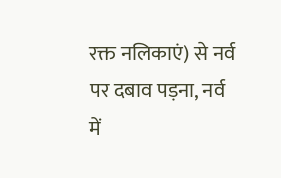रक्त नलिकाएं) से नर्व पर दबाव पड़ना, नर्व में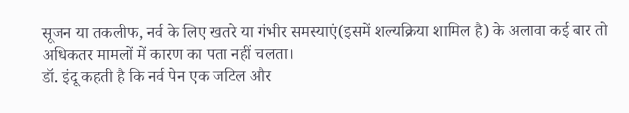सूजन या तकलीफ, नर्व के लिए खतरे या गंभीर समस्याएं(इसमें शल्यक्रिया शामिल है) के अलावा कई बार तो अधिकतर मामलों में कारण का पता नहीं चलता।
डॉ. इंदू कहती है कि नर्व पेन एक जटिल और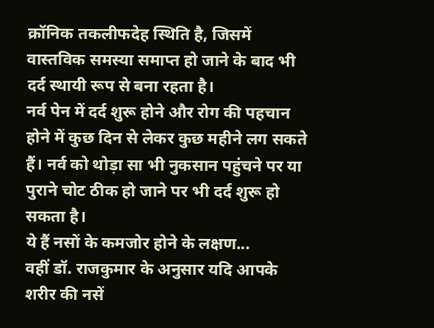क्रॉनिक तकलीफदेह स्थिति है, जिसमें वास्तविक समस्या समाप्त हो जाने के बाद भी दर्द स्थायी रूप से बना रहता है।
नर्व पेन में दर्द शुरू होने और रोग की पहचान होने में कुछ दिन से लेकर कुछ महीने लग सकते हैं। नर्व को थोड़ा सा भी नुकसान पहुंचने पर या पुराने चोट ठीक हो जाने पर भी दर्द शुरू हो सकता है।
ये हैं नसों के कमजोर होने के लक्षण...
वहीं डॉ. राजकुमार के अनुसार यदि आपके शरीर की नसें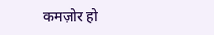कमज़ोर हो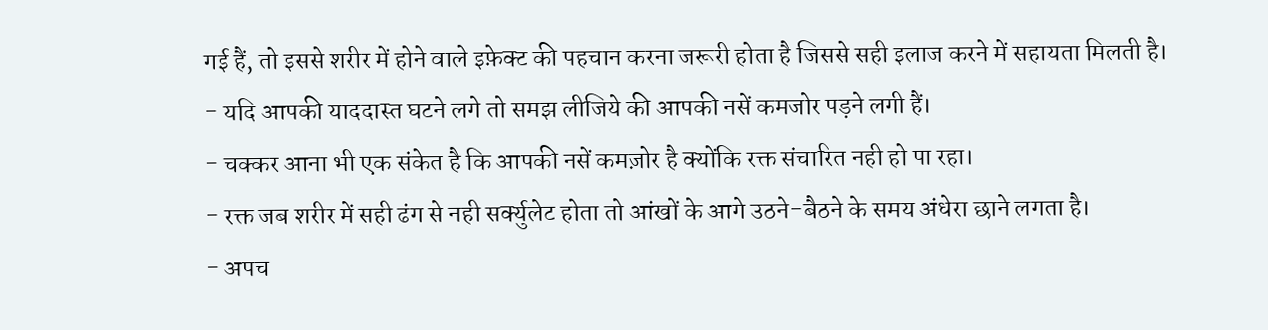गई हैं, तो इससे शरीर में होने वाले इफ़ेक्ट की पहचान करना जरूरी होता है जिससे सही इलाज करने में सहायता मिलती है।
- यदि आपकी याददास्त घटने लगे तो समझ लीजिये की आपकी नसें कमजोर पड़ने लगी हैं।
- चक्कर आना भी एक संकेत है कि आपकी नसें कमज़ोर है क्योंकि रक्त संचारित नही हो पा रहा।
- रक्त जब शरीर में सही ढंग से नही सर्क्युलेट होता तो आंखों के आगे उठने-बैठने के समय अंधेरा छाने लगता है।
- अपच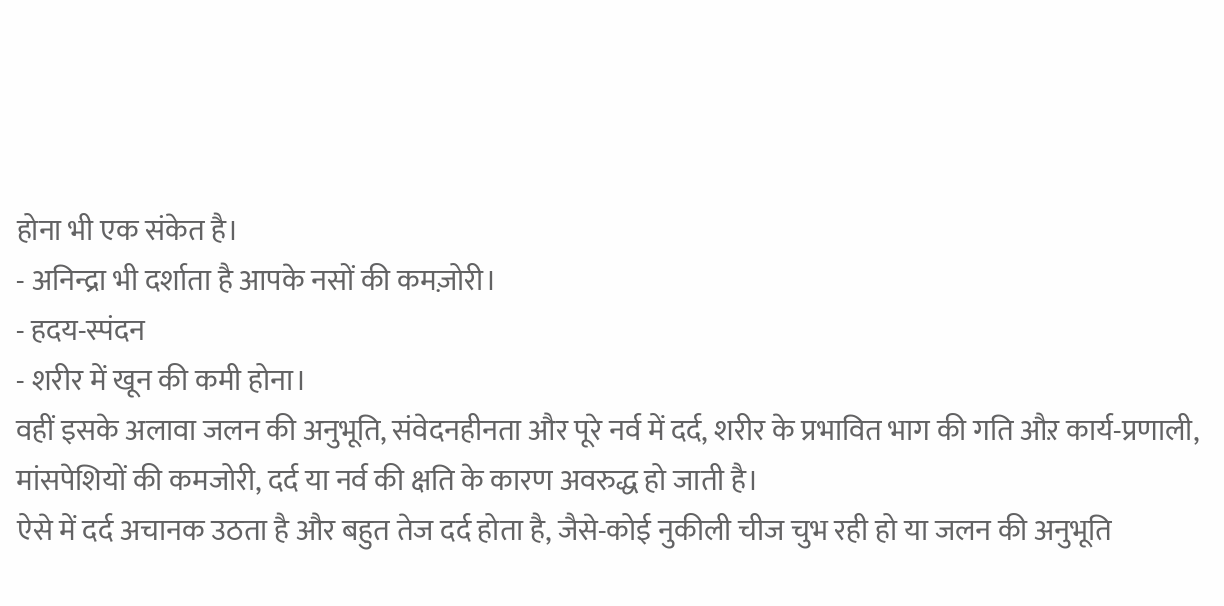होना भी एक संकेत है।
- अनिन्द्रा भी दर्शाता है आपके नसों की कमज़ोरी।
- हदय-स्पंदन
- शरीर में खून की कमी होना।
वहीं इसके अलावा जलन की अनुभूति, संवेदनहीनता और पूरे नर्व में दर्द, शरीर के प्रभावित भाग की गति औऱ कार्य-प्रणाली, मांसपेशियों की कमजोरी, दर्द या नर्व की क्षति के कारण अवरुद्ध हो जाती है।
ऐसे में दर्द अचानक उठता है और बहुत तेज दर्द होता है, जैसे-कोई नुकीली चीज चुभ रही हो या जलन की अनुभूति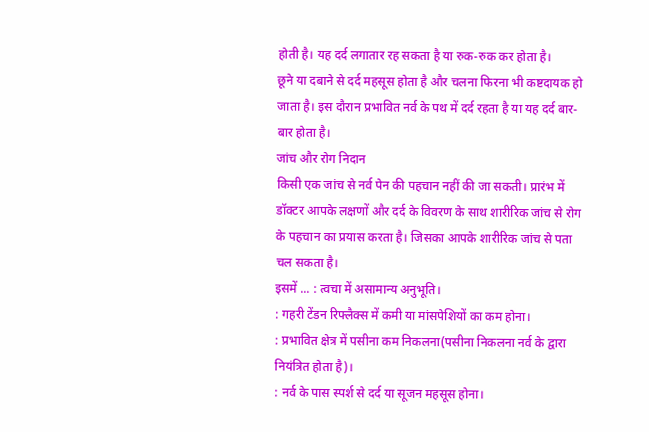होती है। यह दर्द लगातार रह सकता है या रुक-रुक कर होता है।
छूने या दबाने से दर्द महसूस होता है और चलना फिरना भी कष्टदायक हो जाता है। इस दौरान प्रभावित नर्व के पथ में दर्द रहता है या यह दर्द बार-बार होता है।
जांच और रोग निदान
किसी एक जांच से नर्व पेन की पहचान नहीं की जा सकती। प्रारंभ में डॉक्टर आपके लक्षणों और दर्द के विवरण के साथ शारीरिक जांच से रोग के पहचान का प्रयास करता है। जिसका आपके शारीरिक जांच से पता चल सकता है।
इसमें ... : त्वचा में असामान्य अनुभूति।
: गहरी टेंडन रिफ्लैक्स में कमी या मांसपेशियों का कम होना।
: प्रभावित क्षेत्र में पसीना कम निकलना(पसीना निकलना नर्व के द्वारा नियंत्रित होता है)।
: नर्व के पास स्पर्श से दर्द या सूजन महसूस होना।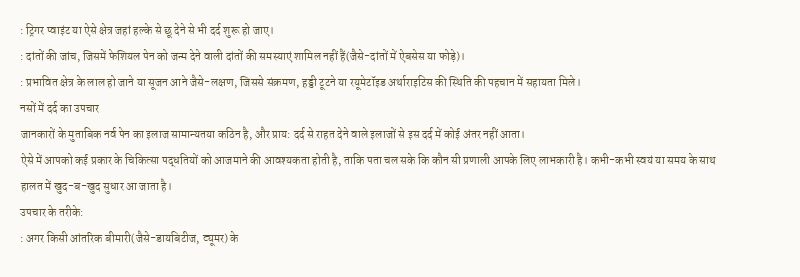: ट्रिगर प्वाइंट या ऐसे क्षेत्र जहां हल्के से छू देने से भी दर्द शुरू हो जाए।
: दांतों की जांच, जिसमें फेशियल पेन को जन्म देने वाली दांतों की समस्याएं शामिल नहीं हैं(जैसे-दांतों में ऐबसेस या फोड़े)।
: प्रभावित क्षेत्र के लाल हो जाने या सूजन आने जैसे-लक्षण, जिससे संक्रमण, ह़ड्डी टूटने या रयूमेटॉइड अर्थाराइटिस की स्थिति की पहचान में सहायता मिले।
नसों में दर्द का उपचार
जानकारों के मुताबिक नर्व पेन का इलाज सामान्यतया कठिन है, और प्राय: दर्द से राहत देने वाले इलाजों से इस दर्द में कोई अंतर नहीं आता।
ऐसे में आपको कई प्रकार के चिकित्सा पद्धतियों को आजमाने की आवश्यकता होती है, ताकि पता चल सके कि कौन सी प्रणाली आपके लिए लाभकारी है। कभी-कभी स्वयं या समय के साथ हालत में खुद-ब-खुद सुधार आ जाता है।
उपचार के तरीके:
: अगर किसी आंतरिक बीमारी(जैसे-डायबिटीज, ट्यूमर) के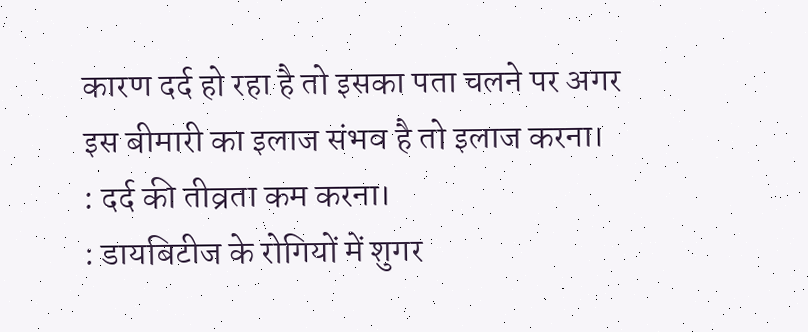कारण दर्द हो रहा है तो इसका पता चलने पर अगर इस बीमारी का इलाज संभव है तो इलाज करना।
: दर्द की तीव्रता कम करना।
: डायबिटीज के रोगियों में शुगर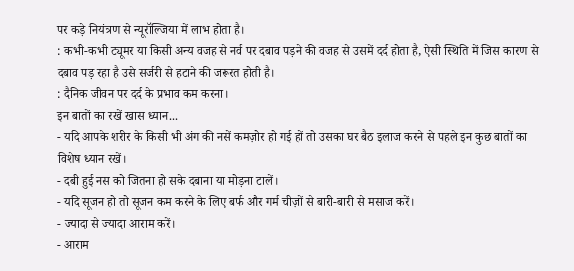पर कड़े नियंत्रण से न्यूरॉल्जिया में लाभ होता है।
: कभी-कभी ट्यूमर या किसी अन्य वजह से नर्व पर दबाव पड़ने की वजह से उसमें दर्द होता है, ऐसी स्थिति में जिस कारण से दबाव पड़ रहा है उसे सर्जरी से हटाने की जरूरत होती है।
: दैनिक जीवन पर दर्द के प्रभाव कम करना।
इन बातों का रखें खास ध्यान...
- यदि आपके शरीर के किसी भी अंग की नसें कमज़ोर हो गई हों तो उसका घर बैठ इलाज करने से पहले इन कुछ बातों का विशेष ध्यान रखें।
- दबी हुई नस को जितना हो सके दबाना या मोड़ना टालें।
- यदि सूजन हो तो सूजन कम करने के लिए बर्फ और गर्म चीज़ों से बारी-बारी से मसाज करें।
- ज्यादा से ज्यादा आराम करें।
- आराम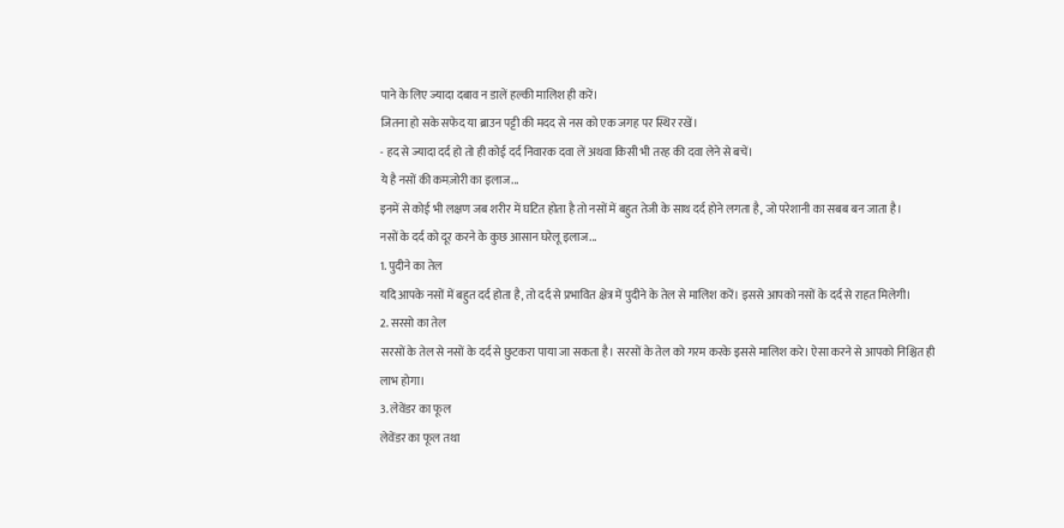पाने के लिए ज्यादा दबाव न डालें हल्की मालिश ही करें।
जितना हो सके सफेद या ब्राउन पट्टी की मदद से नस को एक जगह पर स्थिर रखें।
- हद से ज्यादा दर्द हो तो ही कोई दर्द निवारक दवा लें अथवा किसी भी तरह की दवा लेने से बचें।
ये है नसों की कमज़ोरी का इलाज...
इनमें से कोई भी लक्षण जब शरीर में घटित होता है तो नसों में बहुत तेजी के साथ दर्द होने लगता है, जो परेशानी का सबब बन जाता है।
नसों के दर्द को दूर करने के कुछ आसान घरेलू इलाज...
1. पुदीने का तेल
यदि आपके नसों में बहुत दर्द होता है, तो दर्द से प्रभावित क्षेत्र में पुदीने के तेल से मालिश करें। इससे आपको नसों के दर्द से राहत मिलेगी।
2. सरसो का तेल
सरसों के तेल से नसों के दर्द से छुटकरा पाया जा सकता है। सरसों के तेल को गरम करके इससे मालिश करे। ऐसा करने से आपको निश्चित ही लाभ होगा।
3. लेवेंडर का फूल
लेवेंडर का फूल तथा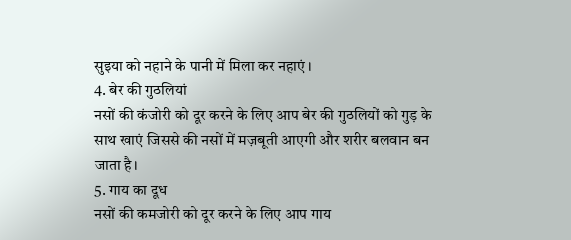सुइया को नहाने के पानी में मिला कर नहाएं ।
4. बेर की गुठलियां
नसों की कंजोरी को दूर करने के लिए आप बेर की गुठलियों को गुड़ के साथ खाएं जिससे की नसों में मज़बूती आएगी और शरीर बलवान बन जाता है।
5. गाय का दूध
नसों की कमजोरी को दूर करने के लिए आप गाय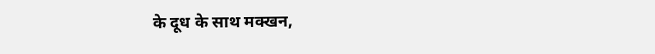के दूध के साथ मक्खन,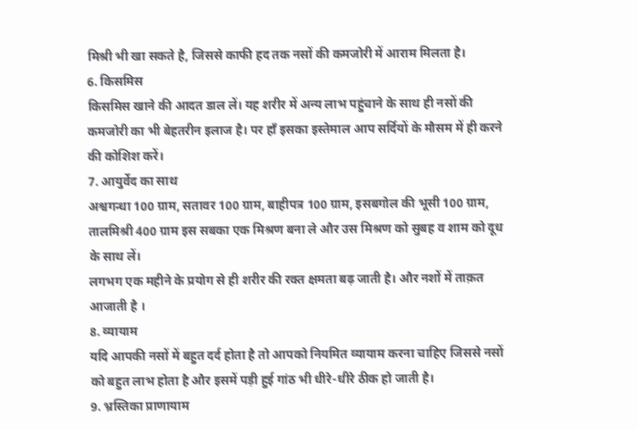मिश्री भी खा सकते है, जिससे काफी हद तक नसों की कमजोरी में आराम मिलता है।
6. किसमिस
किसमिस खाने की आदत डाल लें। यह शरीर में अन्य लाभ पहुंचाने के साथ ही नसों की कमजोरी का भी बेहतरीन इलाज है। पर हाँ इसका इस्तेमाल आप सर्दियों के मौसम में ही करने की कोशिश करें।
7. आयुर्वेद का साथ
अश्वगन्धा 100 ग्राम, सतावर 100 ग्राम, बाहीपत्र 100 ग्राम, इसबगोल की भूसी 100 ग्राम, तालमिश्री 400 ग्राम इस सबका एक मिश्रण बना ले और उस मिश्रण को सुबह व शाम को दूध के साथ लें।
लगभग एक महीने के प्रयोग से ही शरीर की रक्त क्षमता बढ़ जाती है। और नशों में ताक़त आजाती है ।
8. व्यायाम
यदि आपकी नसों में बहुत दर्द होता है तो आपको नियमित व्यायाम करना चाहिए जिससे नसों को बहुत लाभ होता है और इसमें पड़ी हुई गांठ भी धीरे-धीरे ठीक हो जाती है।
9. भ्रस्तिका प्राणायाम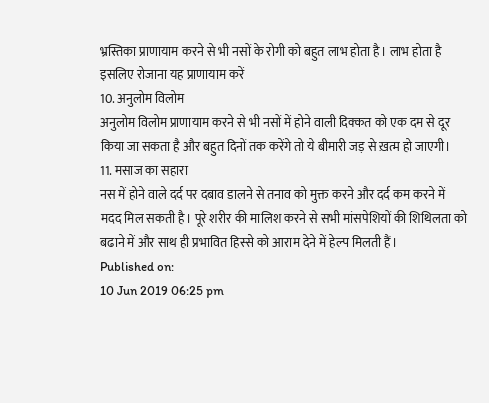भ्रस्तिका प्राणायाम करने से भी नसों के रोगी को बहुत लाभ होता है। लाभ होता है इसलिए रोजाना यह प्राणायाम करें
10. अनुलोम विलोम
अनुलोम विलोम प्राणायाम करने से भी नसों में होने वाली दिक्कत को एक दम से दूर किया जा सकता है और बहुत दिनों तक करेंगे तो ये बीमारी जड़ से ख़त्म हो जाएगी।
11. मसाज का सहारा
नस में होने वाले दर्द पर दबाव डालने से तनाव को मुक्त करने और दर्द कम करने में मदद मिल सकती है। पूरे शरीर की मालिश करने से सभी मांसपेशियों की शिथिलता को बढाने में और साथ ही प्रभावित हिस्से को आराम देने में हेल्प मिलती हैं।
Published on:
10 Jun 2019 06:25 pm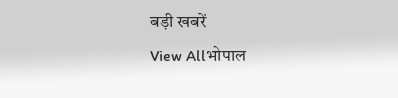बड़ी खबरें
View Allभोपाल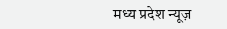मध्य प्रदेश न्यूज़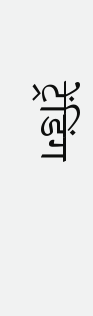ट्रेंडिंग